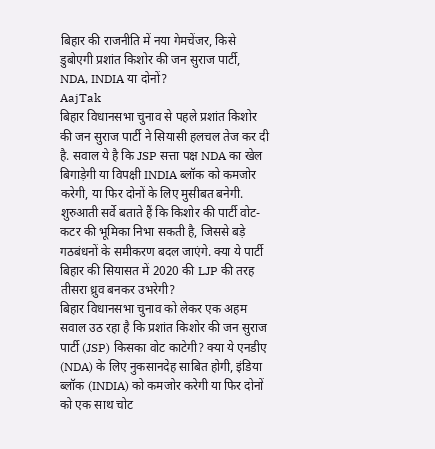बिहार की राजनीति में नया गेमचेंजर, किसे डुबोएगी प्रशांत किशोर की जन सुराज पार्टी, NDA, INDIA या दोनों?
AajTak
बिहार विधानसभा चुनाव से पहले प्रशांत किशोर की जन सुराज पार्टी ने सियासी हलचल तेज कर दी है. सवाल ये है कि JSP सत्ता पक्ष NDA का खेल बिगाड़ेगी या विपक्षी INDIA ब्लॉक को कमजोर करेगी, या फिर दोनों के लिए मुसीबत बनेगी. शुरुआती सर्वे बताते हैं कि किशोर की पार्टी वोट-कटर की भूमिका निभा सकती है, जिससे बड़े गठबंधनों के समीकरण बदल जाएंगे. क्या ये पार्टी बिहार की सियासत में 2020 की LJP की तरह तीसरा ध्रुव बनकर उभरेगी?
बिहार विधानसभा चुनाव को लेकर एक अहम सवाल उठ रहा है कि प्रशांत किशोर की जन सुराज पार्टी (JSP) किसका वोट काटेगी? क्या ये एनडीए (NDA) के लिए नुकसानदेह साबित होगी, इंडिया ब्लॉक (INDIA) को कमजोर करेगी या फिर दोनों को एक साथ चोट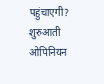पहुंचाएगी?
शुरुआती ओपिनियन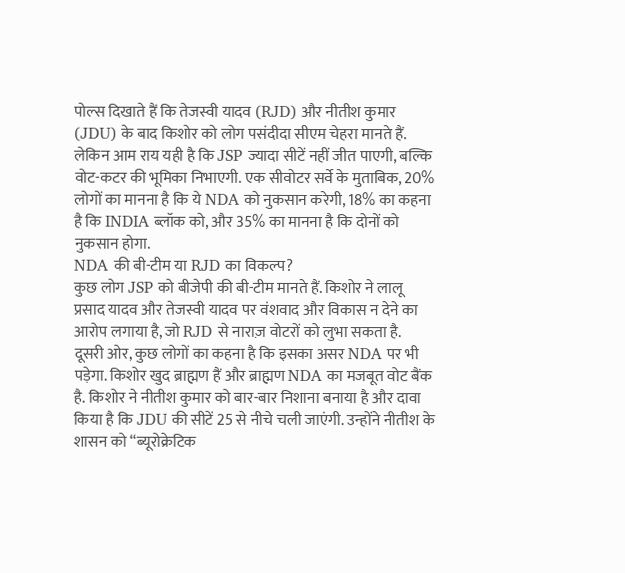पोल्स दिखाते हैं कि तेजस्वी यादव (RJD) और नीतीश कुमार (JDU) के बाद किशोर को लोग पसंदीदा सीएम चेहरा मानते हैं. लेकिन आम राय यही है कि JSP ज्यादा सीटें नहीं जीत पाएगी, बल्कि वोट-कटर की भूमिका निभाएगी. एक सीवोटर सर्वे के मुताबिक, 20% लोगों का मानना है कि ये NDA को नुकसान करेगी, 18% का कहना है कि INDIA ब्लॉक को, और 35% का मानना है कि दोनों को नुकसान होगा.
NDA की बी-टीम या RJD का विकल्प?
कुछ लोग JSP को बीजेपी की बी-टीम मानते हैं. किशोर ने लालू प्रसाद यादव और तेजस्वी यादव पर वंशवाद और विकास न देने का आरोप लगाया है, जो RJD से नाराज़ वोटरों को लुभा सकता है.
दूसरी ओर, कुछ लोगों का कहना है कि इसका असर NDA पर भी पड़ेगा. किशोर खुद ब्राह्मण हैं और ब्राह्मण NDA का मजबूत वोट बैंक है. किशोर ने नीतीश कुमार को बार-बार निशाना बनाया है और दावा किया है कि JDU की सीटें 25 से नीचे चली जाएंगी. उन्होंने नीतीश के शासन को “ब्यूरोक्रेटिक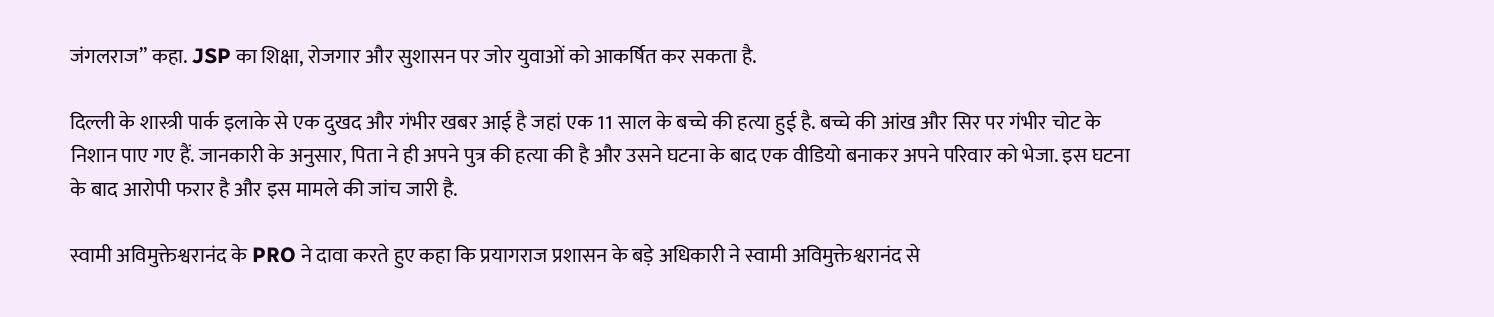जंगलराज” कहा. JSP का शिक्षा, रोजगार और सुशासन पर जोर युवाओं को आकर्षित कर सकता है.

दिल्ली के शास्त्री पार्क इलाके से एक दुखद और गंभीर खबर आई है जहां एक 11 साल के बच्चे की हत्या हुई है. बच्चे की आंख और सिर पर गंभीर चोट के निशान पाए गए हैं. जानकारी के अनुसार, पिता ने ही अपने पुत्र की हत्या की है और उसने घटना के बाद एक वीडियो बनाकर अपने परिवार को भेजा. इस घटना के बाद आरोपी फरार है और इस मामले की जांच जारी है.

स्वामी अविमुक्तेश्वरानंद के PRO ने दावा करते हुए कहा कि प्रयागराज प्रशासन के बड़े अधिकारी ने स्वामी अविमुक्तेश्वरानंद से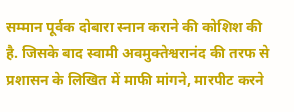सम्मान पूर्वक दोबारा स्नान कराने की कोशिश की है. जिसके बाद स्वामी अवमुक्तेश्वरानंद की तरफ से प्रशासन के लिखित में माफी मांगने, मारपीट करने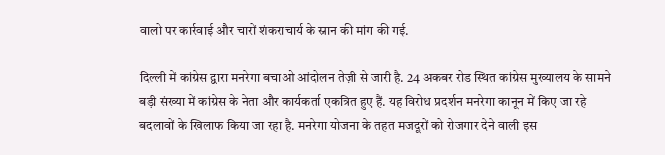वालो पर कार्रवाई और चारों शंकराचार्य के स्नान की मांग की गई.

दिल्ली में कांग्रेस द्वारा मनरेगा बचाओ आंदोलन तेज़ी से जारी है. 24 अकबर रोड स्थित कांग्रेस मुख्यालय के सामने बड़ी संख्या में कांग्रेस के नेता और कार्यकर्ता एकत्रित हुए हैं. यह विरोध प्रदर्शन मनरेगा कानून में किए जा रहे बदलावों के खिलाफ किया जा रहा है. मनरेगा योजना के तहत मजदूरों को रोजगार देने वाली इस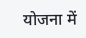योजना में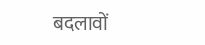बदलावों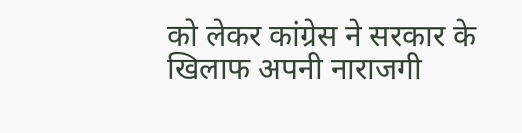को लेकर कांग्रेस ने सरकार के खिलाफ अपनी नाराजगी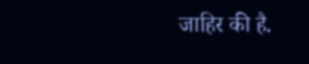जाहिर की है.